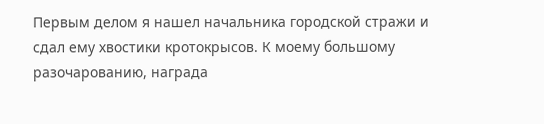Первым делом я нашел начальника городской стражи и сдал ему хвостики кротокрысов. К моему большому разочарованию, награда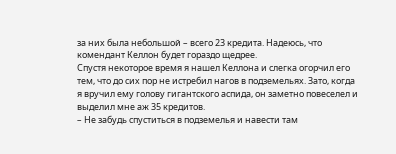за них была небольшой – всего 23 кредита. Надеюсь, что комендант Келлон будет гораздо щедрее.
Спустя некоторое время я нашел Келлона и слегка огорчил его тем, что до сих пор не истребил нагов в подземельях. Зато, когда я вручил ему голову гигантского аспида, он заметно повеселел и выделил мне аж 35 кредитов.
– Не забудь спуститься в подземелья и навести там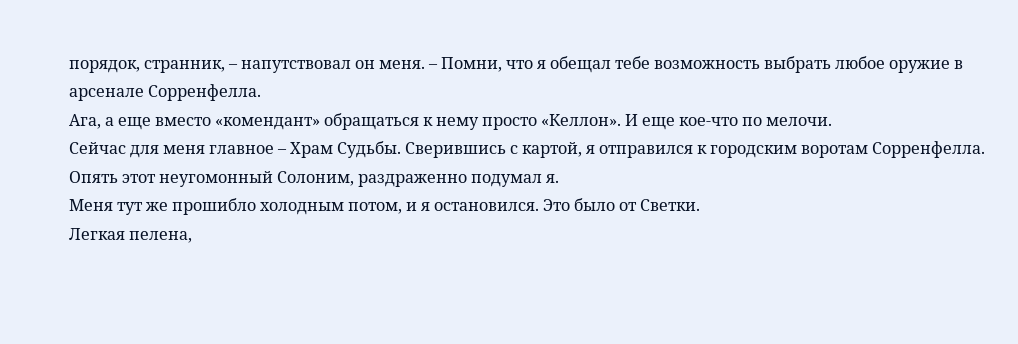порядок, странник, – напутствовал он меня. – Помни, что я обещал тебе возможность выбрать любое оружие в арсенале Сорренфелла.
Ага, а еще вместо «комендант» обращаться к нему просто «Келлон». И еще кое-что по мелочи.
Сейчас для меня главное – Храм Судьбы. Сверившись с картой, я отправился к городским воротам Сорренфелла.
Опять этот неугомонный Солоним, раздраженно подумал я.
Меня тут же прошибло холодным потом, и я остановился. Это было от Светки.
Легкая пелена,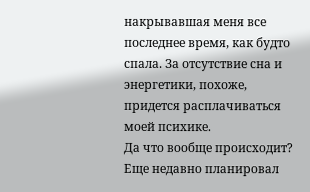накрывавшая меня все последнее время, как будто спала. За отсутствие сна и энергетики, похоже, придется расплачиваться моей психике.
Да что вообще происходит? Еще недавно планировал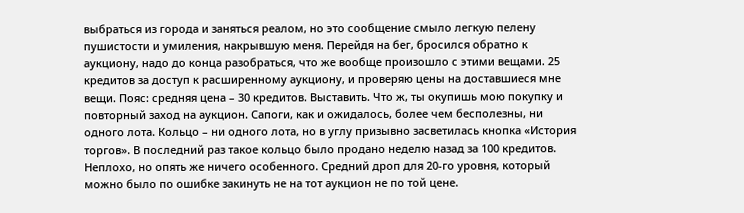выбраться из города и заняться реалом, но это сообщение смыло легкую пелену пушистости и умиления, накрывшую меня. Перейдя на бег, бросился обратно к аукциону, надо до конца разобраться, что же вообще произошло с этими вещами. 25 кредитов за доступ к расширенному аукциону, и проверяю цены на доставшиеся мне вещи. Пояс: средняя цена – 30 кредитов. Выставить. Что ж, ты окупишь мою покупку и повторный заход на аукцион. Сапоги, как и ожидалось, более чем бесполезны, ни одного лота. Кольцо – ни одного лота, но в углу призывно засветилась кнопка «История торгов». В последний раз такое кольцо было продано неделю назад за 100 кредитов.
Неплохо, но опять же ничего особенного. Средний дроп для 20-го уровня, который можно было по ошибке закинуть не на тот аукцион не по той цене.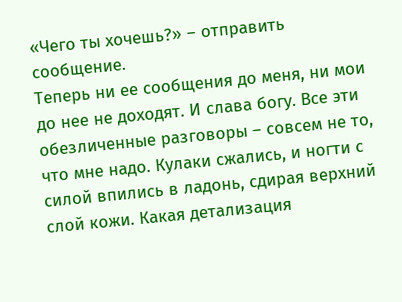«Чего ты хочешь?» – отправить сообщение.
Теперь ни ее сообщения до меня, ни мои до нее не доходят. И слава богу. Все эти обезличенные разговоры – совсем не то, что мне надо. Кулаки сжались, и ногти с силой впились в ладонь, сдирая верхний слой кожи. Какая детализация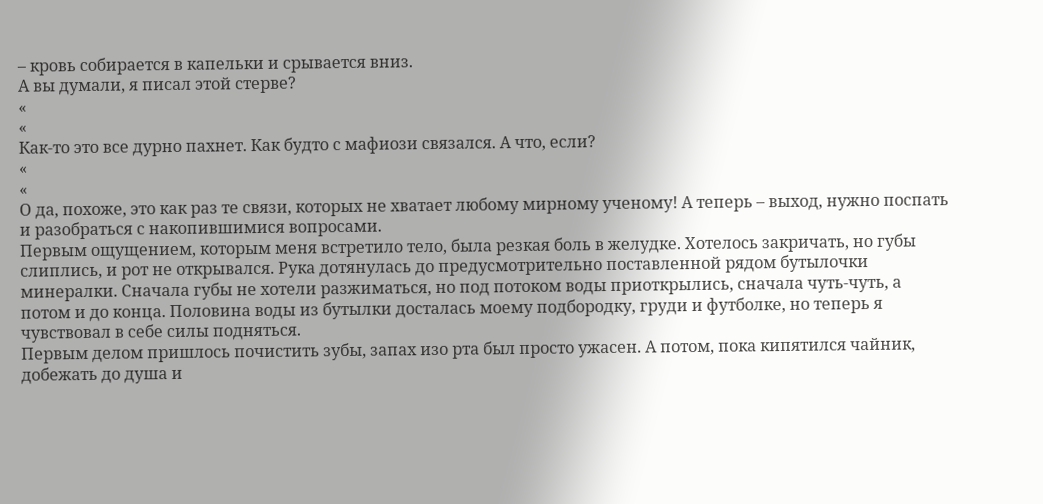– кровь собирается в капельки и срывается вниз.
А вы думали, я писал этой стерве?
«
«
Как-то это все дурно пахнет. Как будто с мафиози связался. А что, если?
«
«
О да, похоже, это как раз те связи, которых не хватает любому мирному ученому! А теперь – выход, нужно поспать и разобраться с накопившимися вопросами.
Первым ощущением, которым меня встретило тело, была резкая боль в желудке. Хотелось закричать, но губы слиплись, и рот не открывался. Рука дотянулась до предусмотрительно поставленной рядом бутылочки минералки. Сначала губы не хотели разжиматься, но под потоком воды приоткрылись, сначала чуть-чуть, а потом и до конца. Половина воды из бутылки досталась моему подбородку, груди и футболке, но теперь я чувствовал в себе силы подняться.
Первым делом пришлось почистить зубы, запах изо рта был просто ужасен. А потом, пока кипятился чайник, добежать до душа и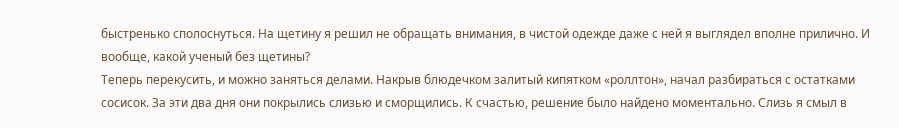быстренько сполоснуться. На щетину я решил не обращать внимания, в чистой одежде даже с ней я выглядел вполне прилично. И вообще, какой ученый без щетины?
Теперь перекусить, и можно заняться делами. Накрыв блюдечком залитый кипятком «роллтон», начал разбираться с остатками сосисок. За эти два дня они покрылись слизью и сморщились. К счастью, решение было найдено моментально. Слизь я смыл в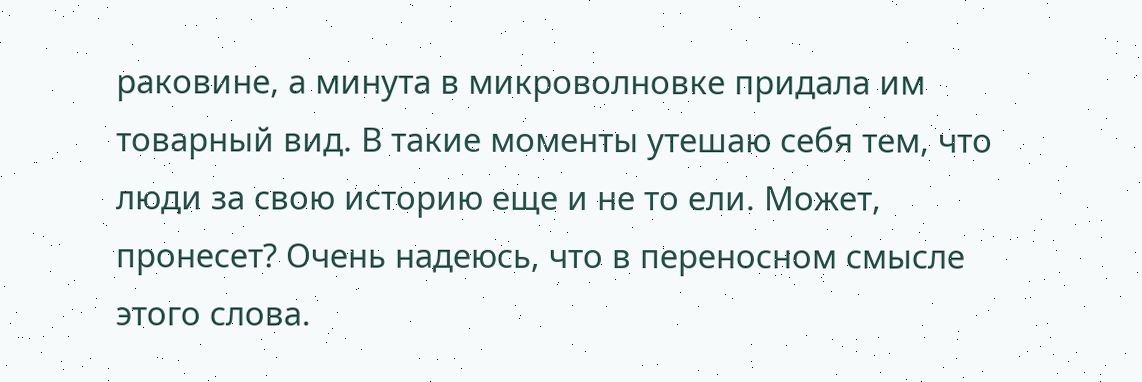раковине, а минута в микроволновке придала им товарный вид. В такие моменты утешаю себя тем, что люди за свою историю еще и не то ели. Может, пронесет? Очень надеюсь, что в переносном смысле этого слова.